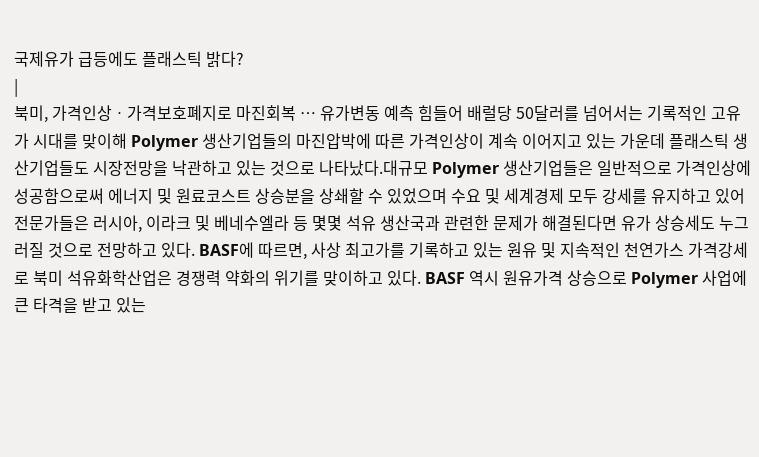국제유가 급등에도 플래스틱 밝다?
|
북미, 가격인상ㆍ가격보호폐지로 마진회복 … 유가변동 예측 힘들어 배럴당 50달러를 넘어서는 기록적인 고유가 시대를 맞이해 Polymer 생산기업들의 마진압박에 따른 가격인상이 계속 이어지고 있는 가운데 플래스틱 생산기업들도 시장전망을 낙관하고 있는 것으로 나타났다.대규모 Polymer 생산기업들은 일반적으로 가격인상에 성공함으로써 에너지 및 원료코스트 상승분을 상쇄할 수 있었으며 수요 및 세계경제 모두 강세를 유지하고 있어 전문가들은 러시아, 이라크 및 베네수엘라 등 몇몇 석유 생산국과 관련한 문제가 해결된다면 유가 상승세도 누그러질 것으로 전망하고 있다. BASF에 따르면, 사상 최고가를 기록하고 있는 원유 및 지속적인 천연가스 가격강세로 북미 석유화학산업은 경쟁력 약화의 위기를 맞이하고 있다. BASF 역시 원유가격 상승으로 Polymer 사업에 큰 타격을 받고 있는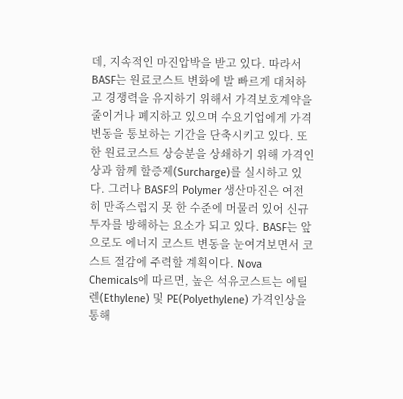데, 지속적인 마진압박을 받고 있다. 따라서 BASF는 원료코스트 변화에 발 빠르게 대처하고 경쟁력을 유지하기 위해서 가격보호계약을 줄이거나 폐지하고 있으며 수요기업에게 가격변동을 통보하는 기간을 단축시키고 있다. 또한 원료코스트 상승분을 상쇄하기 위해 가격인상과 함께 할증제(Surcharge)를 실시하고 있다. 그러나 BASF의 Polymer 생산마진은 여전히 만족스럽지 못 한 수준에 머물러 있어 신규투자를 방해하는 요소가 되고 있다. BASF는 앞으로도 에너지 코스트 변동을 눈여겨보면서 코스트 절감에 주력할 계획이다. Nova Chemicals에 따르면, 높은 석유코스트는 에틸렌(Ethylene) 및 PE(Polyethylene) 가격인상을 통해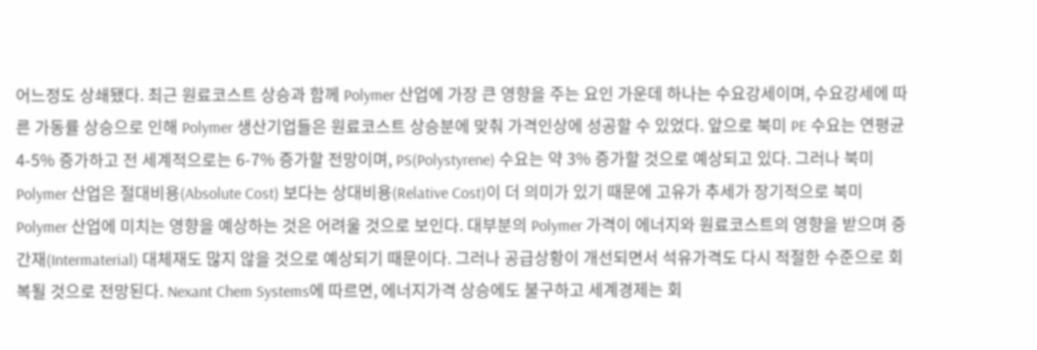어느정도 상쇄됐다. 최근 원료코스트 상승과 함께 Polymer 산업에 가장 큰 영향을 주는 요인 가운데 하나는 수요강세이며, 수요강세에 따른 가동률 상승으로 인해 Polymer 생산기업들은 원료코스트 상승분에 맞춰 가격인상에 성공할 수 있었다. 앞으로 북미 PE 수요는 연평균 4-5% 증가하고 전 세계적으로는 6-7% 증가할 전망이며, PS(Polystyrene) 수요는 약 3% 증가할 것으로 예상되고 있다. 그러나 북미 Polymer 산업은 절대비용(Absolute Cost) 보다는 상대비용(Relative Cost)이 더 의미가 있기 때문에 고유가 추세가 장기적으로 북미 Polymer 산업에 미치는 영향을 예상하는 것은 어려울 것으로 보인다. 대부분의 Polymer 가격이 에너지와 원료코스트의 영향을 받으며 중간재(Intermaterial) 대체재도 많지 않을 것으로 예상되기 때문이다. 그러나 공급상황이 개선되면서 석유가격도 다시 적절한 수준으로 회복될 것으로 전망된다. Nexant Chem Systems에 따르면, 에너지가격 상승에도 불구하고 세계경제는 회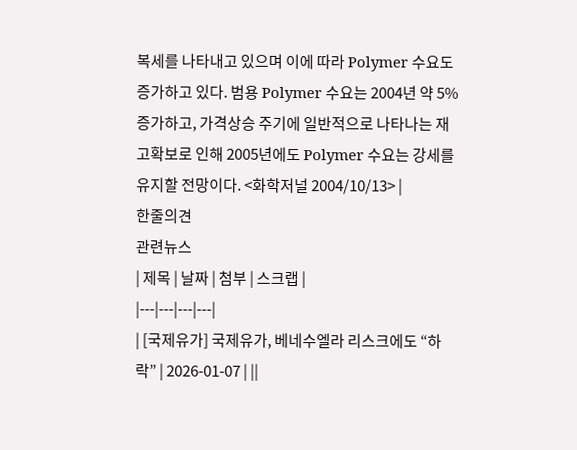복세를 나타내고 있으며 이에 따라 Polymer 수요도 증가하고 있다. 범용 Polymer 수요는 2004년 약 5% 증가하고, 가격상승 주기에 일반적으로 나타나는 재고확보로 인해 2005년에도 Polymer 수요는 강세를 유지할 전망이다. <화학저널 2004/10/13> |
한줄의견
관련뉴스
| 제목 | 날짜 | 첨부 | 스크랩 |
|---|---|---|---|
| [국제유가] 국제유가, 베네수엘라 리스크에도 “하락” | 2026-01-07 | ||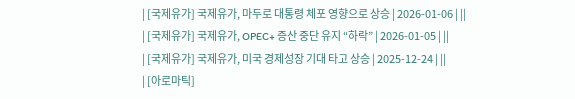| [국제유가] 국제유가, 마두로 대통령 체포 영향으로 상승 | 2026-01-06 | ||
| [국제유가] 국제유가, OPEC+ 증산 중단 유지 “하락” | 2026-01-05 | ||
| [국제유가] 국제유가, 미국 경제성장 기대 타고 상승 | 2025-12-24 | ||
| [아로마틱]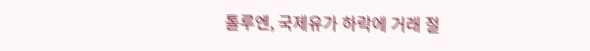톨루엔, 국제유가 하락에 거래 절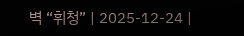벽 “휘청” | 2025-12-24 |